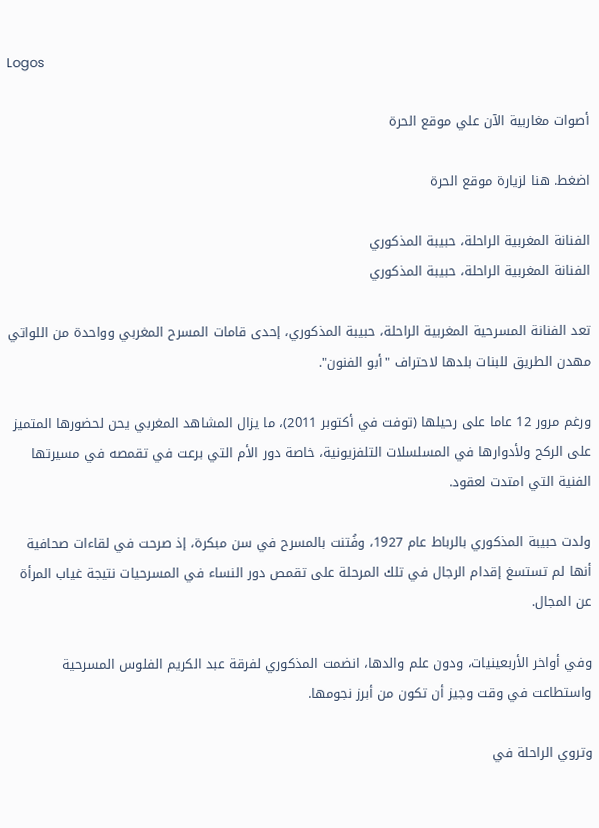Logos

أصوات مغاربية الآن علي موقع الحرة

اضغط. هنا لزيارة موقع الحرة

الفنانة المغربية الراحلة، حبيبة المذكوري
الفنانة المغربية الراحلة، حبيبة المذكوري

تعد الفنانة المسرحية المغربية الراحلة، حبيبة المذكوري، إحدى قامات المسرح المغربي وواحدة من اللواتي مهدن الطريق للبنات بلدها لاحتراف "أبو الفنون".

ورغم مرور 12 عاما على رحيلها (توفت في أكتوبر 2011)، ما يزال المشاهد المغربي يحن لحضورها المتميز على الركح ولأدوارها في المسلسلات التلفزيونية، خاصة دور الأم التي برعت في تقمصه في مسيرتها الفنية التي امتدت لعقود.

ولدت حبيبة المذكوري بالرباط عام 1927، وفُتنت بالمسرح في سن مبكرة، إذ صرحت في لقاءات صحافية أنها لم تستسغ إقدام الرجال في تلك المرحلة على تقمص دور النساء في المسرحيات نتيجة غياب المرأة عن المجال.

وفي أواخر الأربعينيات، ودون علم والدها، انضمت المذكوري لفرقة عبد الكريم الفلوس المسرحية واستطاعت في وقت وجيز أن تكون من أبرز نجومها.

وتروي الراحلة في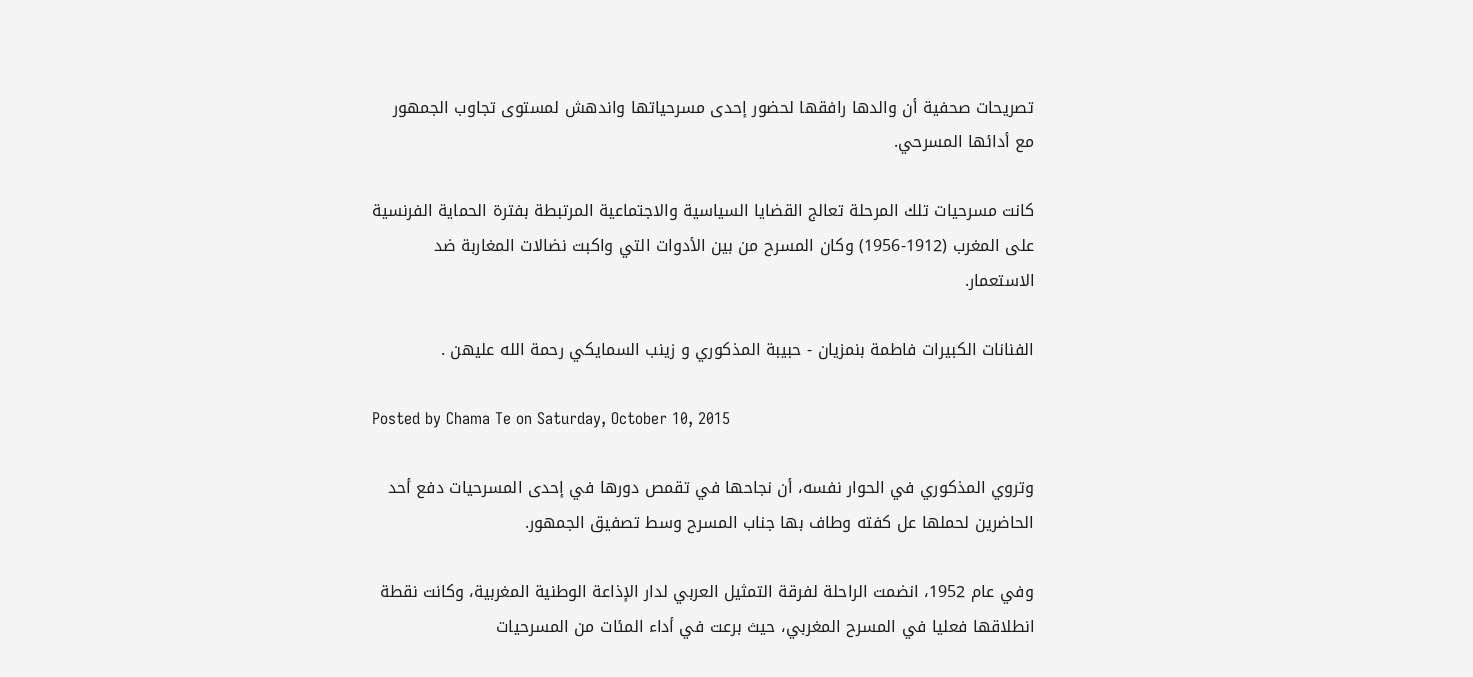تصريحات صحفية أن والدها رافقها لحضور إحدى مسرحياتها واندهش لمستوى تجاوب الجمهور مع أدائها المسرحي.

كانت مسرحيات تلك المرحلة تعالج القضايا السياسية والاجتماعية المرتبطة بفترة الحماية الفرنسية على المغرب (1912-1956) وكان المسرح من بين الأدوات التي واكبت نضالات المغاربة ضد الاستعمار.

الفنانات الكبيرات فاطمة بنمزيان - حبيبة المذكوري و زينب السمايكي رحمة الله عليهن .

Posted by Chama Te on Saturday, October 10, 2015

وتروي المذكوري في الحوار نفسه، أن نجاحها في تقمص دورها في إحدى المسرحيات دفع أحد الحاضرين لحملها عل كفته وطاف بها جناب المسرح وسط تصفيق الجمهور.

وفي عام 1952، انضمت الراحلة لفرقة التمثيل العربي لدار الإذاعة الوطنية المغربية، وكانت نقطة انطلاقها فعليا في المسرح المغربي، حيث برعت في أداء المئات من المسرحيات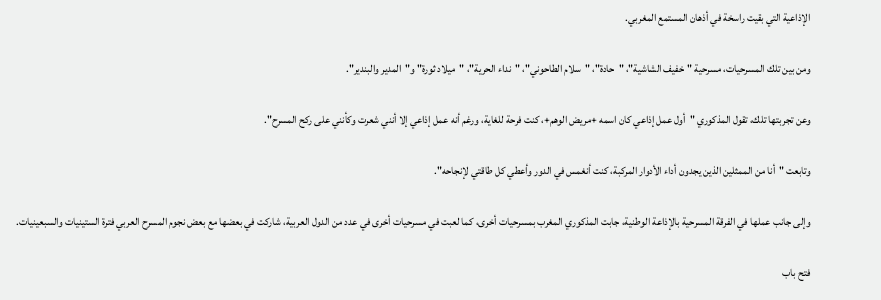الإذاعية التي بقيت راسخة في أذهان المستمع المغربي.

ومن بين تلك المسرحيات، مسرحية "خفيف الشاشية"، "حادة"، "سلام الطاحوني"، "نداء الحرية"، "ميلاد ثورة" و"المدير والبندير".

وعن تجربتها تلك، تقول المذكوري "أول عمل إذاعي كان اسمه +مريض الوهم+، كنت فرحة للغاية، ورغم أنه عمل إذاعي إلا أنني شعرت وكأنني على ركح المسرح".

وتابعت "أنا من الممثلين الذين يجدون أداء الأدوار المركبة، كنت أنغمس في الدور وأعطي كل طاقتي لإنجاحه".

وإلى جانب عملها في الفرقة المسرحية بالإذاعة الوطنية، جابت المذكوري المغرب بمسرحيات أخرى، كما لعبت في مسرحيات أخرى في عدد من الدول العربية، شاركت في بعضها مع بعض نجوم المسرح العربي فترة الستينيات والسبعينيات.

فتح باب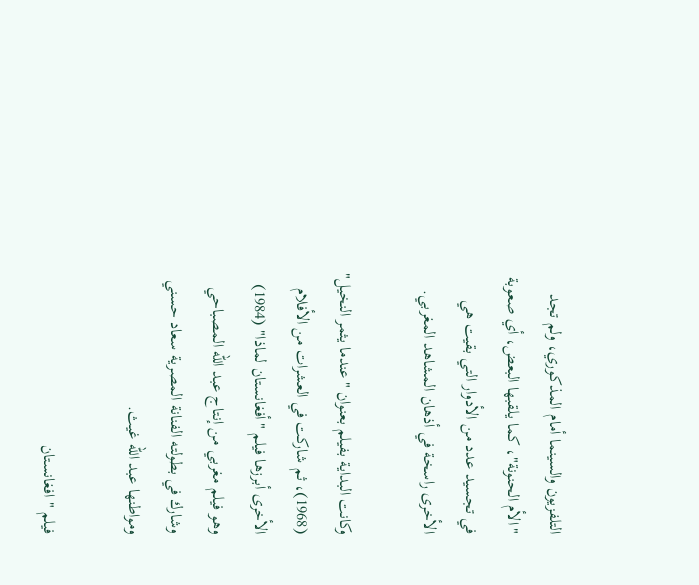التلفزيون والسينما أمام المذكوري، ولم تجد "الأم الحنونة"، كما يلقبها البعض، أي صعوبة في تجسيد عدد من الأدوار التي بقيت هي الأخرى راسخة في أذهان المشاهد المغربي.

وكانت البداية بفيلم بعنوان "عندما يثمر النخيل" (1968)، ثم شاركت في العشرات من الأفلام الأخرى أبرزها فيلم "أفغانستان لماذا" (1984) وهو فيلم مغربي من إنتاج عبد الله المصباحي وشارك في بطولته الفنانة المصرية سعاد حسني ومواطنها عبد الله غيث.

فيلم " افغانستان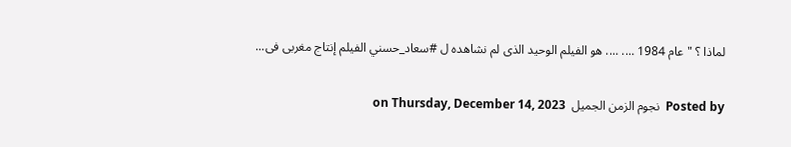لماذا ؟ " عام 1984 .... .... هو الفيلم الوحيد الذى لم نشاهده ل #سعاد_حسني الفيلم إنتاج مغربى فى...

Posted by  نجوم الزمن الجميل  on Thursday, December 14, 2023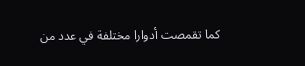كما تقمصت أدوارا مختلفة في عدد من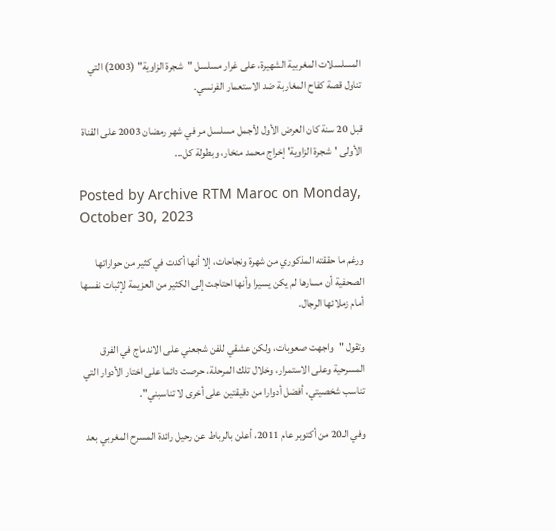المسلسلات المغربية الشهيرة، على غرار مسلسل "شجرة الزاوية" (2003) التي تناول قصة كفاح المغاربة ضد الاستعمار الفرنسي.

قبل 20 سنة كان العرض الأول لأجمل مسلسل مر في شهر رمضان 2003 على القناة الأولى 'شجرة الزاوية' إخراج محمد منخار، وبطولة كل...

Posted by Archive RTM Maroc on Monday, October 30, 2023

ورغم ما حققته المذكوري من شهرة ونجاحات، إلا أنها أكدت في كثير من حواراتها الصحفية أن مسارها لم يكن يسيرا وأنها احتاجت إلى الكثير من العزيمة لإثبات نفسها أمام زملائها الرجال.

وتقول "واجهت صعوبات، ولكن عشقي للفن شجعني على الاندماج في الفرق المسرحية وعلى الاستمرار، وخلال تلك المرحلة، حرصت دائما على اختار الأدوار التي تناسب شخصيتي، أفضل أدوارا من دقيقتين على أخرى لا تناسبني".

وفي الـ20 من أكتوبر عام 2011، أعلن بالرباط عن رحيل رائدة المسرح المغربي بعد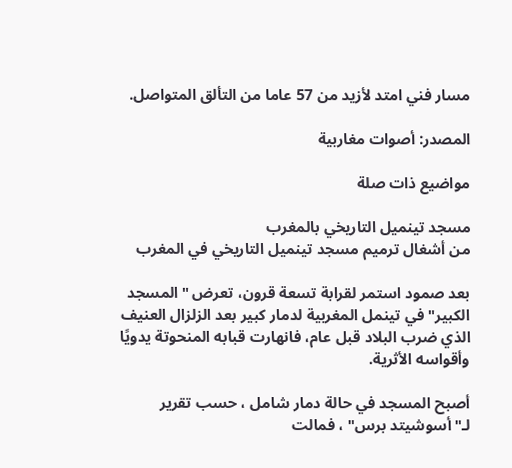مسار فني امتد لأزيد من 57 عاما من التألق المتواصل.

المصدر: أصوات مغاربية

مواضيع ذات صلة

مسجد تينميل التاريخي بالمغرب
من أشغال ترميم مسجد تينميل التاريخي في المغرب

بعد صمود استمر لقرابة تسعة قرون، تعرض "المسجد الكبير" في تينمل المغربية لدمار كبير بعد الزلزال العنيف الذي ضرب البلاد قبل عام، فانهارت قبابه المنحوتة يدويًا وأقواسه الأثرية.

أصبح المسجد في حالة دمار شامل ، حسب تقرير لـ"أسوشيتد برس" ، فمالت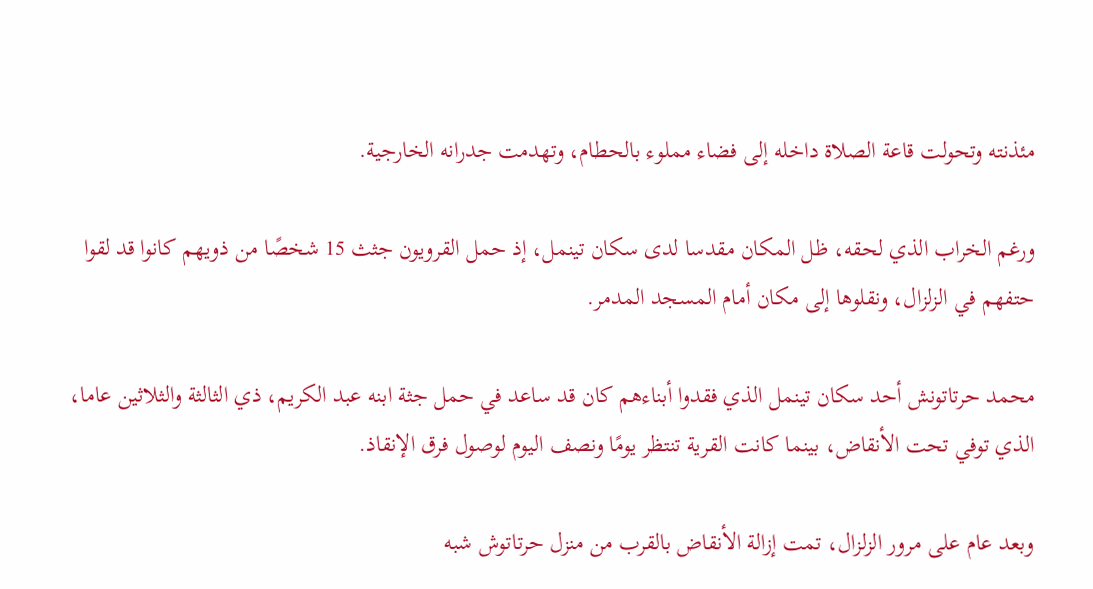مئذنته وتحولت قاعة الصلاة داخله إلى فضاء مملوء بالحطام، وتهدمت جدرانه الخارجية.

ورغم الخراب الذي لحقه، ظل المكان مقدسا لدى سكان تينمل، إذ حمل القرويون جثث 15 شخصًا من ذويهم كانوا قد لقوا حتفهم في الزلزال، ونقلوها إلى مكان أمام المسجد المدمر.

محمد حرتاتونش أحد سكان تينمل الذي فقدوا أبناءهم كان قد ساعد في حمل جثة ابنه عبد الكريم، ذي الثالثة والثلاثين عاما، الذي توفي تحت الأنقاض، بينما كانت القرية تنتظر يومًا ونصف اليوم لوصول فرق الإنقاذ.

وبعد عام على مرور الزلزال، تمت إزالة الأنقاض بالقرب من منزل حرتاتوش شبه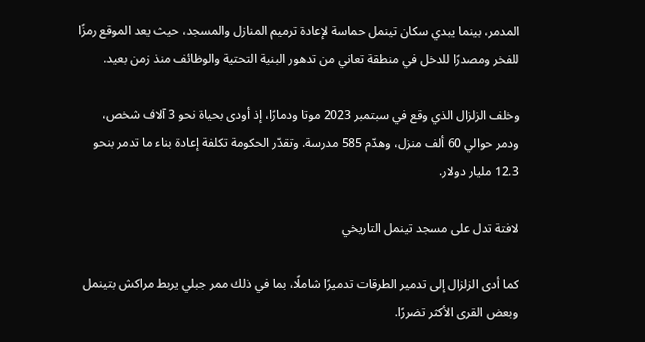المدمر، بينما يبدي سكان تينمل حماسة لإعادة ترميم المنازل والمسجد، حيث يعد الموقع رمزًا للفخر ومصدرًا للدخل في منطقة تعاني من تدهور البنية التحتية والوظائف منذ زمن بعيد.

وخلف الزلزال الذي وقع في سبتمبر 2023 موتا ودمارًا، إذ أودى بحياة نحو 3 آلاف شخص، ودمر حوالي 60 ألف منزل، وهدّم 585 مدرسة. وتقدّر الحكومة تكلفة إعادة بناء ما تدمر بنحو 12.3 مليار دولار.

لافتة تدل على مسجد تينمل التاريخي

كما أدى الزلزال إلى تدمير الطرقات تدميرًا شاملًا، بما في ذلك ممر جبلي يربط مراكش بتينمل وبعض القرى الأكثر تضررًا.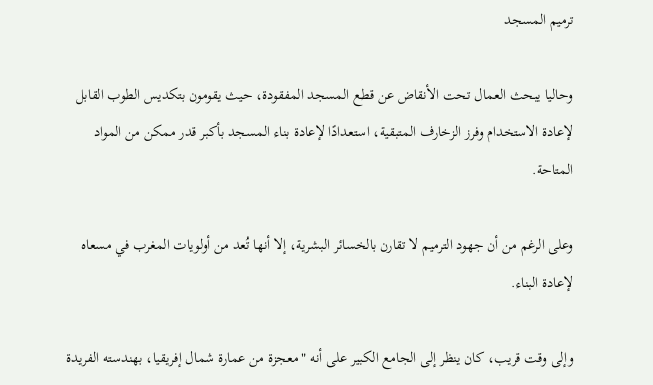ترميم المسجد

وحاليا يبحث العمال تحت الأنقاض عن قطع المسجد المفقودة، حيث يقومون بتكديس الطوب القابل لإعادة الاستخدام وفرز الزخارف المتبقية، استعدادًا لإعادة بناء المسجد بأكبر قدر ممكن من المواد المتاحة.

وعلى الرغم من أن جهود الترميم لا تقارن بالخسائر البشرية، إلا أنها تُعد من أولويات المغرب في مسعاه لإعادة البناء.

وإلى وقت قريب، كان ينظر إلى الجامع الكبير على أنه "معجزة من عمارة شمال إفريقيا، بهندسته الفريدة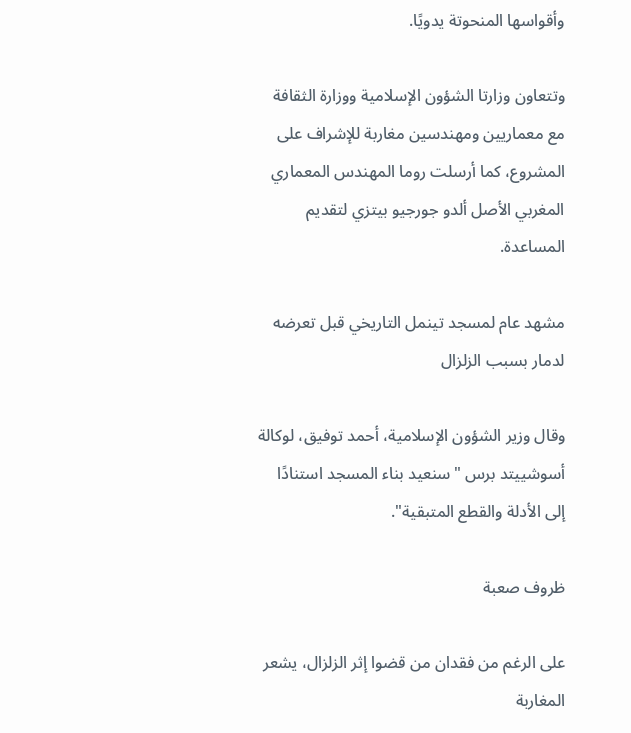وأقواسها المنحوتة يدويًا.

وتتعاون وزارتا الشؤون الإسلامية ووزارة الثقافة مع معماريين ومهندسين مغاربة للإشراف على المشروع، كما أرسلت روما المهندس المعماري المغربي الأصل ألدو جورجيو بيتزي لتقديم المساعدة.

مشهد عام لمسجد تينمل التاريخي قبل تعرضه لدمار بسبب الزلزال

وقال وزير الشؤون الإسلامية، أحمد توفيق، لوكالة أسوشييتد برس "سنعيد بناء المسجد استنادًا إلى الأدلة والقطع المتبقية".

ظروف صعبة

على الرغم من فقدان من قضوا إثر الزلزال، يشعر المغاربة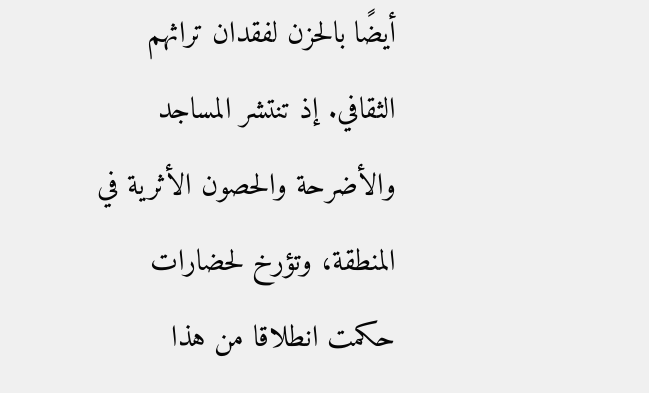أيضًا بالحزن لفقدان تراثهم الثقافي. إذ تنتشر المساجد والأضرحة والحصون الأثرية في المنطقة، وتؤرخ لحضارات حكمت انطلاقا من هذا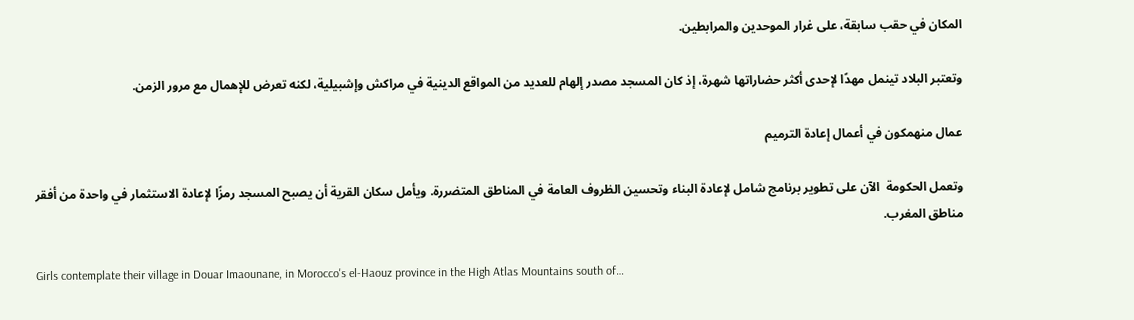المكان في حقب سابقة، على غرار الموحدين والمرابطين.

وتعتبر البلاد تينمل مهدًا لإحدى أكثر حضاراتها شهرة، إذ كان المسجد مصدر إلهام للعديد من المواقع الدينية في مراكش وإشبيلية، لكنه تعرض للإهمال مع مرور الزمن.

عمال منهمكون في أعمال إعادة الترميم

وتعمل الحكومة  الآن على تطوير برنامج شامل لإعادة البناء وتحسين الظروف العامة في المناطق المتضررة. ويأمل سكان القرية أن يصبح المسجد رمزًا لإعادة الاستثمار في واحدة من أفقر مناطق المغرب.

Girls contemplate their village in Douar Imaounane, in Morocco's el-Haouz province in the High Atlas Mountains south of…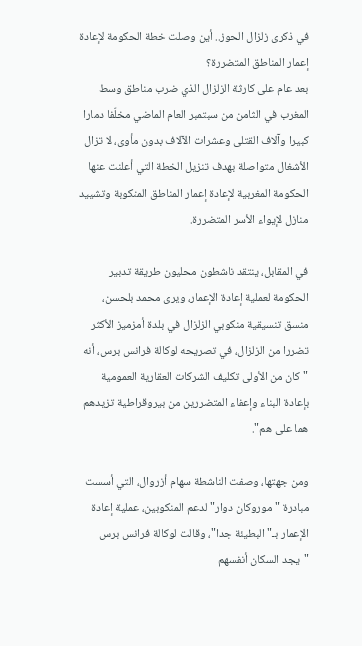في ذكرى زلزال الحوز.. أين وصلت خطة الحكومة لإعادة إعمار المناطق المتضررة؟
بعد عام على كارثة الزلزال الذي ضرب مناطق وسط المغرب في الثامن من سبتمبر العام الماضي مخلّفا دمارا كبيرا وآلاف القتلى وعشرات الآلاف بدون مأوى، لا تزال الأشغال متواصلة بهدف تنزيل الخطة التي أعلنت عنها الحكومة المغربية لإعادة إعمار المناطق المنكوبة وتشييد منازل لإيواء الأسر المتضررة.

في المقابل، ينتقد ناشطون محليون طريقة تدبير الحكومة لعملية إعادة الإعمار، ويرى محمد بلحسن، منسق تنسيقية منكوبي الزلزال في بلدة أمزميز الأكثر تضررا من الزلزال، في تصريحه لوكالة فرانس برس، أنه "كان من الأولى تكليف الشركات العقارية العمومية بإعادة البناء وإعفاء المتضررين من بيروقراطية تزيدهم هما على هم".

ومن جهتها، وصفت الناشطة سهام أزروال، التي أسست مبادرة "موروكان دوار" لدعم المنكوبين، عملية إعادة الإعمار بـ"البطيئة جدا"، وقالت لوكالة فرانس برس "يجد السكان أنفسهم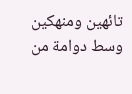تائهين ومنهكين وسط دوامة من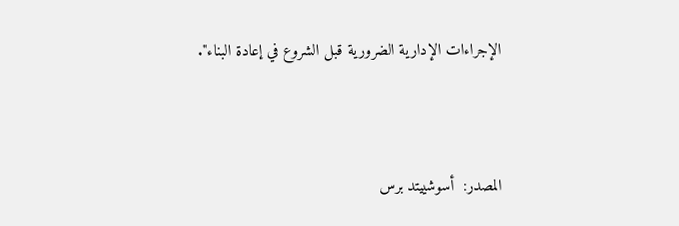الإجراءات الإدارية الضرورية قبل الشروع في إعادة البناء".



المصدر:  أسوشييتد برس